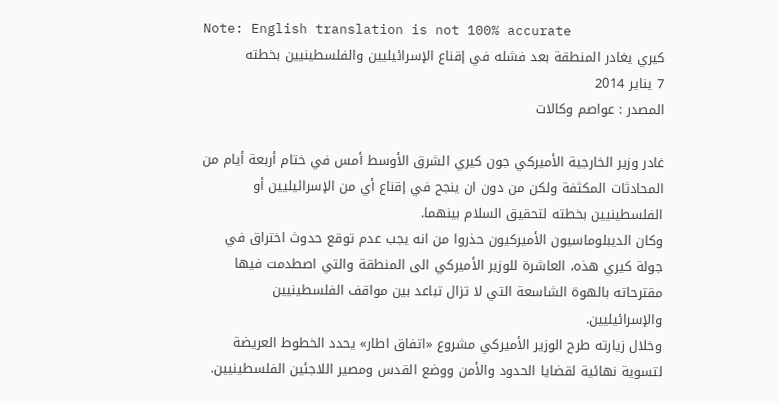Note: English translation is not 100% accurate
كيري يغادر المنطقة بعد فشله في إقناع الإسرائيليين والفلسطينيين بخطته
7 يناير 2014
المصدر : عواصم وكالات

غادر وزير الخارجية الأميركي جون كيري الشرق الأوسط أمس في ختام أربعة أيام من المحادثات المكثفة ولكن من دون ان ينجح في إقناع أي من الإسرائيليين أو الفلسطينيين بخطته لتحقيق السلام بينهما.
وكان الديبلوماسيون الأميركيون حذروا من انه يجب عدم توقع حدوث اختراق في جولة كيري هذه، العاشرة للوزير الأميركي الى المنطقة والتي اصطدمت فيها مقترحاته بالهوة الشاسعة التي لا تزال تباعد بين مواقف الفلسطينيين والإسرائيليين.
وخلال زيارته طرح الوزير الأميركي مشروع «اتفاق اطار» يحدد الخطوط العريضة لتسوية نهائية لقضايا الحدود والأمن ووضع القدس ومصير اللاجئين الفلسطينيين.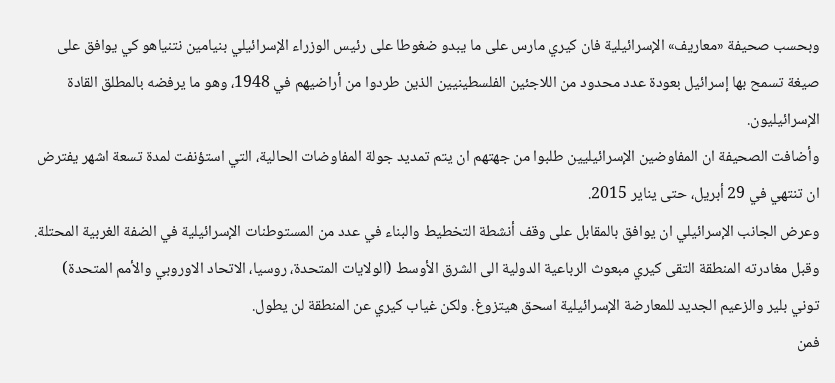وبحسب صحيفة «معاريف» الإسرائيلية فان كيري مارس على ما يبدو ضغوطا على رئيس الوزراء الإسرائيلي بنيامين نتنياهو كي يوافق على صيغة تسمح بها إسرائيل بعودة عدد محدود من اللاجئين الفلسطينيين الذين طردوا من أراضيهم في 1948، وهو ما يرفضه بالمطلق القادة الإسرائيليون.
وأضافت الصحيفة ان المفاوضين الإسرائيليين طلبوا من جهتهم ان يتم تمديد جولة المفاوضات الحالية، التي استؤنفت لمدة تسعة اشهر يفترض ان تنتهي في 29 أبريل، حتى يناير 2015.
وعرض الجانب الإسرائيلي ان يوافق بالمقابل على وقف أنشطة التخطيط والبناء في عدد من المستوطنات الإسرائيلية في الضفة الغربية المحتلة.
وقبل مغادرته المنطقة التقى كيري مبعوث الرباعية الدولية الى الشرق الأوسط (الولايات المتحدة، روسيا، الاتحاد الاوروبي والأمم المتحدة) توني بلير والزعيم الجديد للمعارضة الإسرائيلية اسحق هيتزوغ. ولكن غياب كيري عن المنطقة لن يطول.
فمن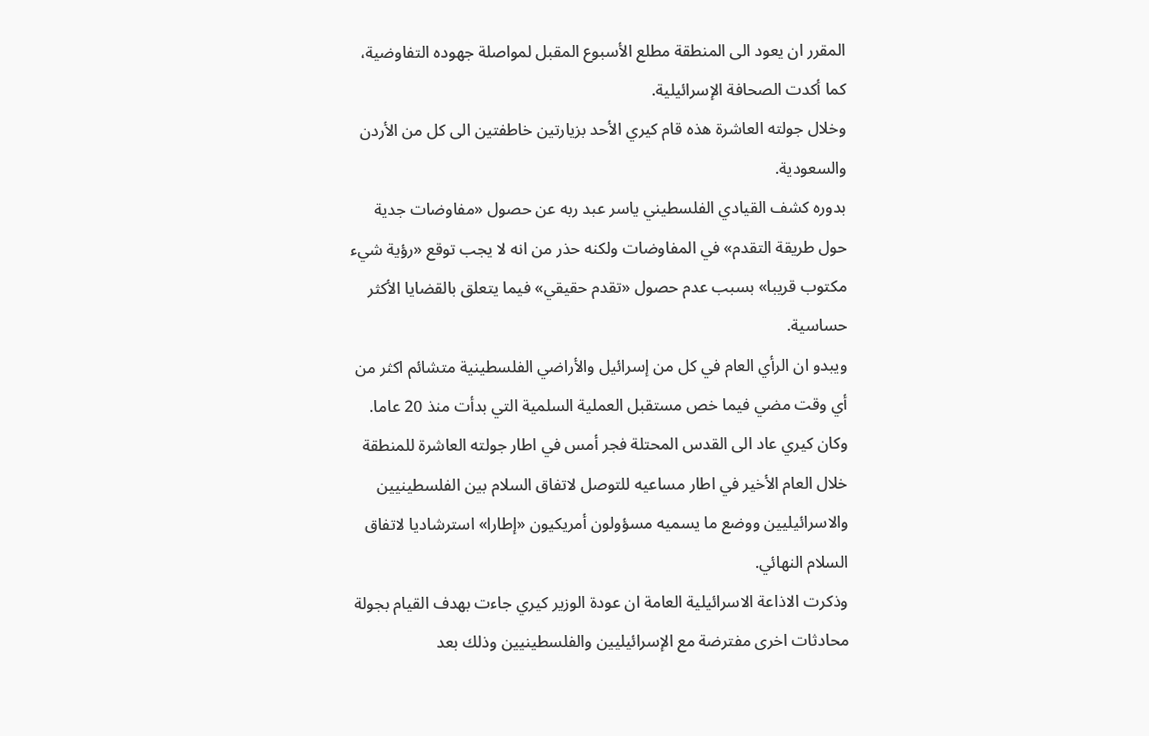المقرر ان يعود الى المنطقة مطلع الأسبوع المقبل لمواصلة جهوده التفاوضية، كما أكدت الصحافة الإسرائيلية.
وخلال جولته العاشرة هذه قام كيري الأحد بزيارتين خاطفتين الى كل من الأردن والسعودية.
بدوره كشف القيادي الفلسطيني ياسر عبد ربه عن حصول «مفاوضات جدية حول طريقة التقدم» في المفاوضات ولكنه حذر من انه لا يجب توقع «رؤية شيء مكتوب قريبا» بسبب عدم حصول «تقدم حقيقي» فيما يتعلق بالقضايا الأكثر حساسية.
ويبدو ان الرأي العام في كل من إسرائيل والأراضي الفلسطينية متشائم اكثر من أي وقت مضي فيما خص مستقبل العملية السلمية التي بدأت منذ 20 عاما.
وكان كيري عاد الى القدس المحتلة فجر أمس في اطار جولته العاشرة للمنطقة خلال العام الأخير في اطار مساعيه للتوصل لاتفاق السلام بين الفلسطينيين والاسرائيليين ووضع ما يسميه مسؤولون أمريكيون «إطارا» استرشاديا لاتفاق السلام النهائي.
وذكرت الاذاعة الاسرائيلية العامة ان عودة الوزير كيري جاءت بهدف القيام بجولة محادثات اخرى مفترضة مع الإسرائيليين والفلسطينيين وذلك بعد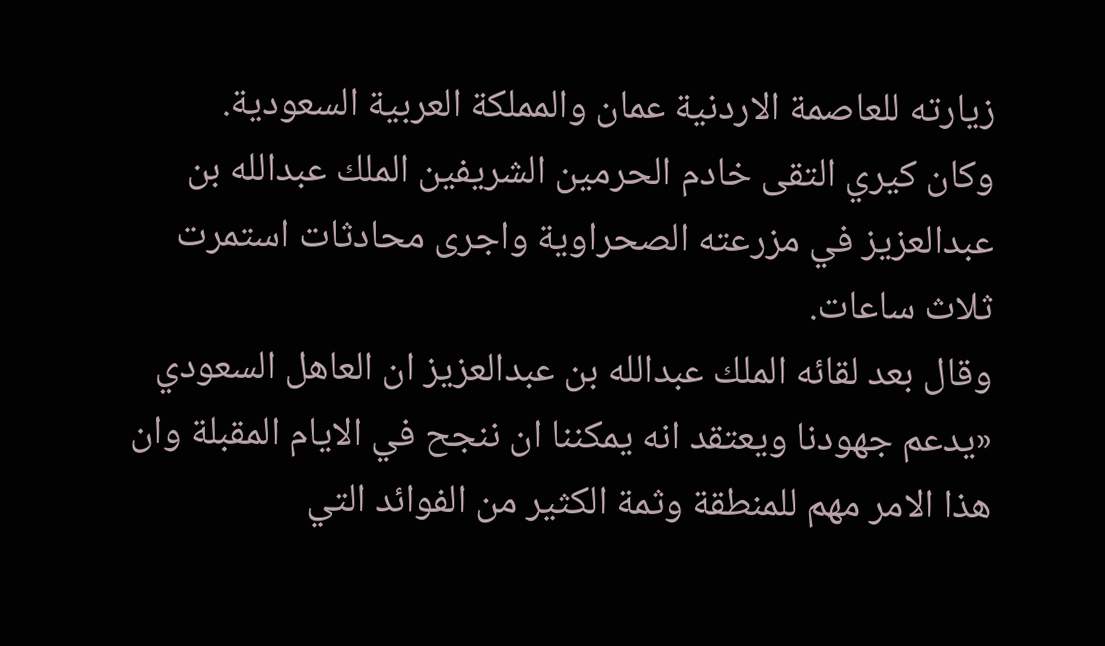زيارته للعاصمة الاردنية عمان والمملكة العربية السعودية.
وكان كيري التقى خادم الحرمين الشريفين الملك عبدالله بن عبدالعزيز في مزرعته الصحراوية واجرى محادثات استمرت ثلاث ساعات.
وقال بعد لقائه الملك عبدالله بن عبدالعزيز ان العاهل السعودي «يدعم جهودنا ويعتقد انه يمكننا ان ننجح في الايام المقبلة وان هذا الامر مهم للمنطقة وثمة الكثير من الفوائد التي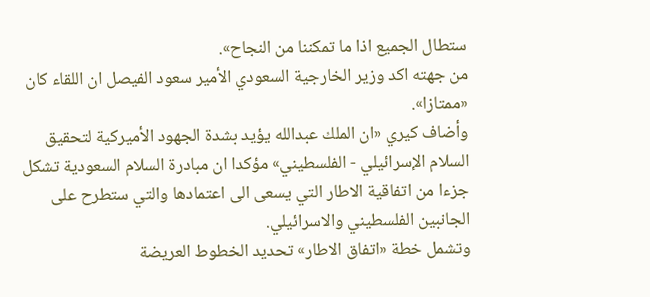ستطال الجميع اذا ما تمكننا من النجاح».
من جهته اكد وزير الخارجية السعودي الأمير سعود الفيصل ان اللقاء كان «ممتازا».
وأضاف كيري «ان الملك عبدالله يؤيد بشدة الجهود الأميركية لتحقيق السلام الإسرائيلي - الفلسطيني» مؤكدا ان مبادرة السلام السعودية تشكل جزءا من اتفاقية الاطار التي يسعى الى اعتمادها والتي ستطرح على الجانبين الفلسطيني والاسرائيلي.
وتشمل خطة «اتفاق الاطار» تحديد الخطوط العريضة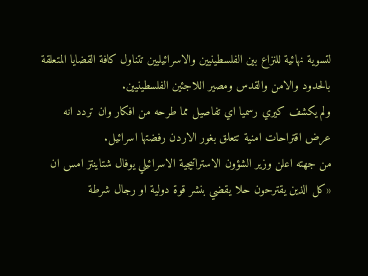لتسوية نهائية للنزاع بين الفلسطينيين والاسرائيليين تتناول كافة القضايا المتعلقة بالحدود والامن والقدس ومصير اللاجئين الفلسطينيين.
ولم يكشف كيري رسميا اي تفاصيل مما طرحه من افكار وان تردد انه عرض اقتراحات امنية تتعلق بغور الاردن رفضتها اسرائيل.
من جهته اعلن وزير الشؤون الاستراتيجية الاسرائيلي يوفال شتاينتز امس ان «كل الذين يقترحون حلا يقضي بنشر قوة دولية او رجال شرطة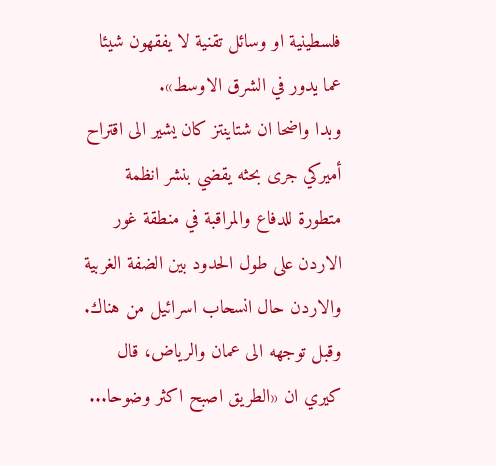فلسطينية او وسائل تقنية لا يفقهون شيئا عما يدور في الشرق الاوسط».
وبدا واضحا ان شتاينتز كان يشير الى اقتراح أميركي جرى بحثه يقضي بنشر انظمة متطورة للدفاع والمراقبة في منطقة غور الاردن على طول الحدود بين الضفة الغربية والاردن حال انسحاب اسرائيل من هناك.
وقبل توجهه الى عمان والرياض، قال كيري ان «الطريق اصبح اكثر وضوحا...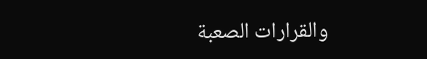والقرارات الصعبة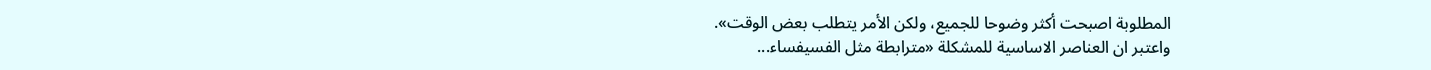المطلوبة اصبحت أكثر وضوحا للجميع، ولكن الأمر يتطلب بعض الوقت».
واعتبر ان العناصر الاساسية للمشكلة «مترابطة مثل الفسيفساء...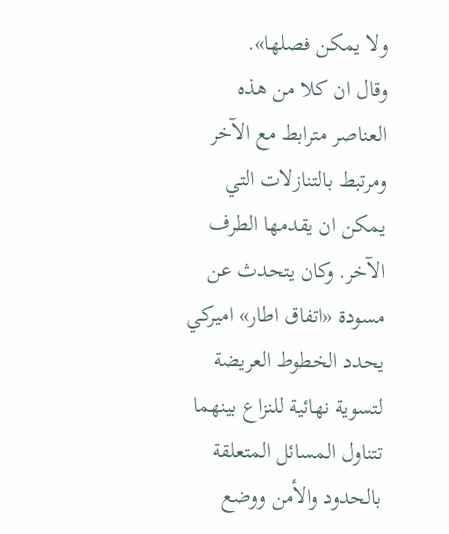ولا يمكن فصلها».
وقال ان كلا من هذه العناصر مترابط مع الآخر ومرتبط بالتنازلات التي يمكن ان يقدمها الطرف الآخر. وكان يتحدث عن مسودة «اتفاق اطار» اميركي يحدد الخطوط العريضة لتسوية نهائية للنزاع بينهما تتناول المسائل المتعلقة بالحدود والأمن ووضع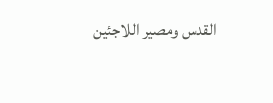القدس ومصير اللاجئين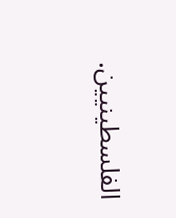الفلسطينيين.